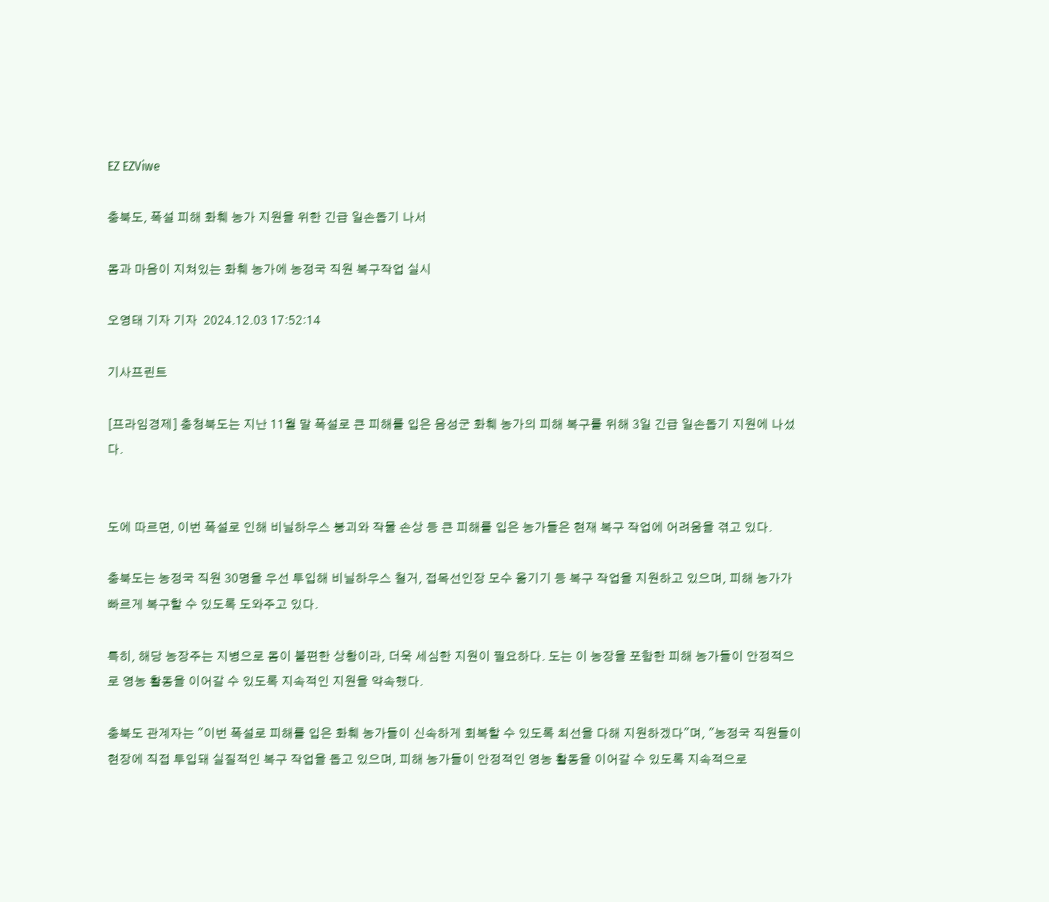EZ EZViwe

충북도, 폭설 피해 화훼 농가 지원을 위한 긴급 일손돕기 나서

몸과 마음이 지쳐있는 화훼 농가에 농정국 직원 복구작업 실시

오영태 기자 기자  2024.12.03 17:52:14

기사프린트

[프라임경제] 충청북도는 지난 11월 말 폭설로 큰 피해를 입은 음성군 화훼 농가의 피해 복구를 위해 3일 긴급 일손돕기 지원에 나섰다.


도에 따르면, 이번 폭설로 인해 비닐하우스 붕괴와 작물 손상 등 큰 피해를 입은 농가들은 현재 복구 작업에 어려움을 겪고 있다.

충북도는 농정국 직원 30명을 우선 투입해 비닐하우스 철거, 접목선인장 모수 옮기기 등 복구 작업을 지원하고 있으며, 피해 농가가 빠르게 복구할 수 있도록 도와주고 있다.

특히, 해당 농장주는 지병으로 몸이 불편한 상황이라, 더욱 세심한 지원이 필요하다. 도는 이 농장을 포함한 피해 농가들이 안정적으로 영농 활동을 이어갈 수 있도록 지속적인 지원을 약속했다.

충북도 관계자는 "이번 폭설로 피해를 입은 화훼 농가들이 신속하게 회복할 수 있도록 최선을 다해 지원하겠다"며, "농정국 직원들이 현장에 직접 투입돼 실질적인 복구 작업을 돕고 있으며, 피해 농가들이 안정적인 영농 활동을 이어갈 수 있도록 지속적으로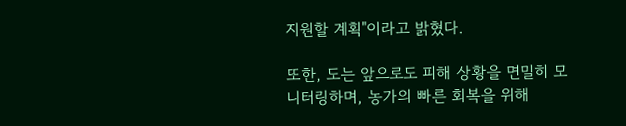지원할 계획"이라고 밝혔다.

또한, 도는 앞으로도 피해 상황을 면밀히 모니터링하며, 농가의 빠른 회복을 위해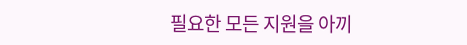필요한 모든 지원을 아끼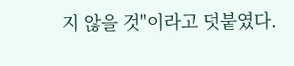지 않을 것"이라고 덧붙였다.